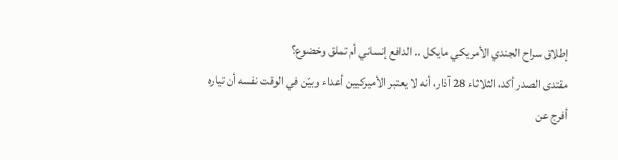إطلاق سراح الجندي الأمريكي مايكل .. الدافع إنساني أم تملق وخضوع؟
مقتدى الصدر أكد، الثلاثاء 28 آذار، أنه لا يعتبر الأميركيين أعداء وبيّن في الوقت نفسه أن تياره أفرج عن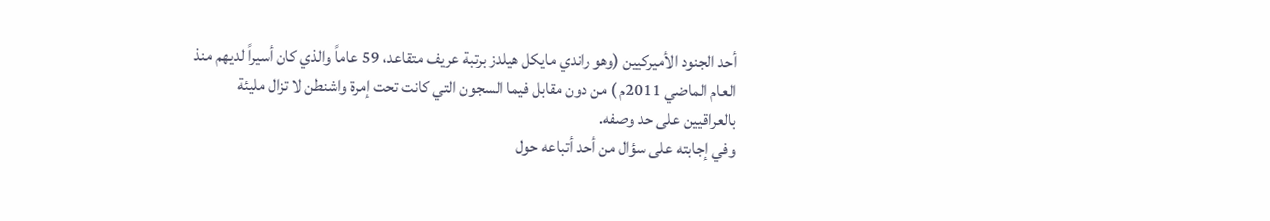أحد الجنود الأميركيين (وهو راندي مايكل هيلدز برتبة عريف متقاعد، 59 عاماً والذي كان أسيراً لديهم منذ العام الماضي 2011م ) من دون مقابل فيما السجون التي كانت تحت إمرة واشنطن لا تزال مليئة بالعراقيين على حد وصفه.
وفي إجابته على سؤال من أحد أتباعه حول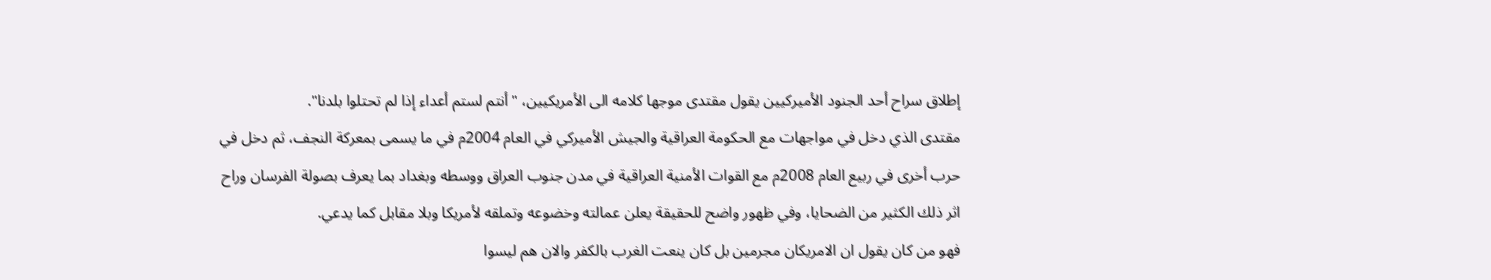إطلاق سراح أحد الجنود الأميركيين يقول مقتدى موجها كلامه الى الأمريكيين، "أنتم لستم أعداء إذا لم تحتلوا بلدنا".
مقتدى الذي دخل في مواجهات مع الحكومة العراقية والجيش الأميركي في العام 2004م في ما يسمى بمعركة النجف، ثم دخل في حرب أخرى في ربيع العام 2008م مع القوات الأمنية العراقية في مدن جنوب العراق ووسطه وبغداد بما يعرف بصولة الفرسان وراح اثر ذلك الكثير من الضحايا، وفي ظهور واضح للحقيقة يعلن عمالته وخضوعه وتملقه لأمريكا وبلا مقابل كما يدعي.
فهو من كان يقول ان الامريكان مجرمين بل كان ينعت الغرب بالكفر والان هم ليسوا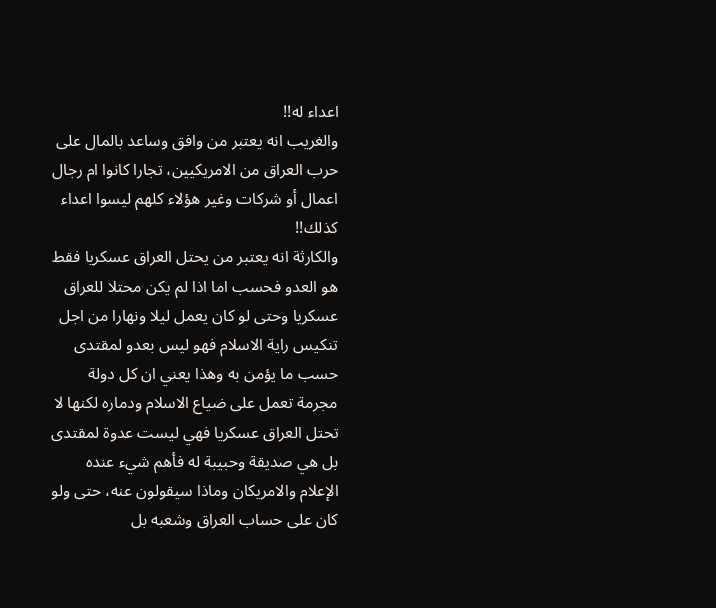اعداء له!!
والغريب انه يعتبر من وافق وساعد بالمال على حرب العراق من الامريكيين، تجارا كانوا ام رجال اعمال أو شركات وغير هؤلاء كلهم ليسوا اعداء كذلك!!
والكارثة انه يعتبر من يحتل العراق عسكريا فقط هو العدو فحسب اما اذا لم يكن محتلا للعراق عسكريا وحتى لو كان يعمل ليلا ونهارا من اجل تنكيس راية الاسلام فهو ليس بعدو لمقتدى حسب ما يؤمن به وهذا يعني ان كل دولة مجرمة تعمل على ضياع الاسلام ودماره لكنها لا تحتل العراق عسكريا فهي ليست عدوة لمقتدى بل هي صديقة وحبيبة له فأهم شيء عنده الإعلام والامريكان وماذا سيقولون عنه، حتى ولو كان على حساب العراق وشعبه بل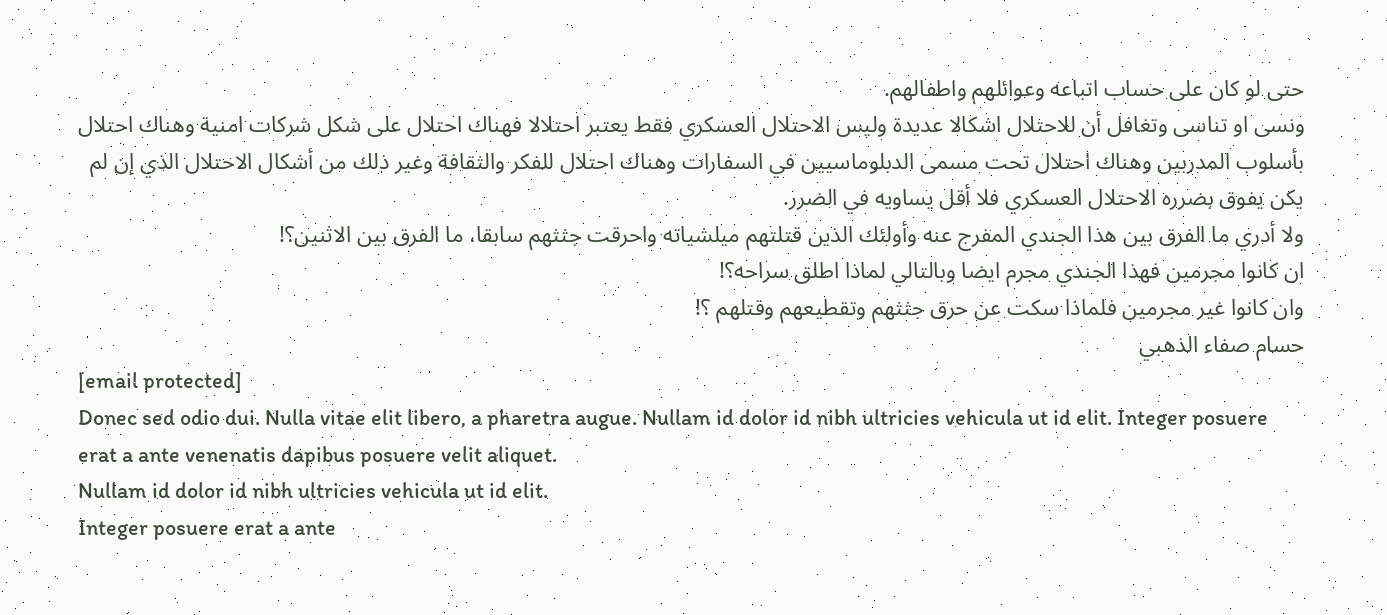حتى لو كان على حساب اتباعه وعوائلهم واطفالهم.
ونسى او تناسى وتغافل أن للاحتلال اشكالا عديدة وليس الاحتلال العسكري فقط يعتبر احتلالا فهناك احتلال على شكل شركات امنية وهناك احتلال بأسلوب المدربين وهناك احتلال تحت مسمى الدبلوماسيين في السفارات وهناك احتلال للفكر والثقافة وغير ذلك من أشكال الاحتلال الذي إن لم يكن يفوق بضرره الاحتلال العسكري فلا أقل يساويه في الضرر.
ولا أدري ما الفرق بين هذا الجندي المفرج عنه وأولئك الذين قتلتهم ميلشياته واحرقت جثثهم سابقا، ما الفرق بين الاثنين؟!
ان كانوا مجرمين فهذا الجندي مجرم ايضا وبالتالي لماذا اطلق سراحه؟!
وان كانوا غير مجرمين فلماذا سكت عن حرق جثثهم وتقطيعهم وقتلهم ؟!
حسام صفاء الذهبي
[email protected]
Donec sed odio dui. Nulla vitae elit libero, a pharetra augue. Nullam id dolor id nibh ultricies vehicula ut id elit. Integer posuere erat a ante venenatis dapibus posuere velit aliquet.
Nullam id dolor id nibh ultricies vehicula ut id elit.
Integer posuere erat a ante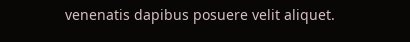venenatis dapibus posuere velit aliquet.